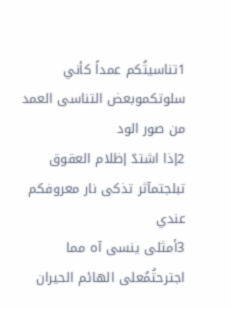1تناسيتُكم عمداً كأني سلوتكموبعض التناسى العمد من صور الود
2إذا اشتدّ إظلام العقوق تبلجتمآثر تذكى نار معروفكم عندي
3أمثلى ينسى آه مما اجترحتُمُعلى الهائم الحيران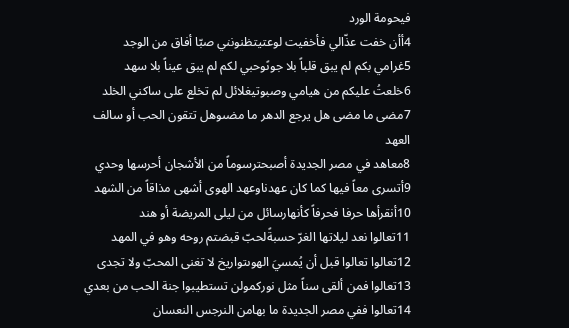فيحومة الورد
4أأن خفت عذّالي فأخفيت لوعتيتظنونني صبّا أفاق من الوجد
5غرامي بكم لم يبق قلباً بلا جوىًوحبي لكم لم يبق عيناً بلا سهد
6خلعتُ عليكم من هيامي وصبوتيغلائل لم تخلع على ساكني الخلد
7مضى ما مضى هل يرجع الدهر ما مضىوهل تتقون الحب أو سالف العهد
8معاهد في مصر الجديدة أصبحترسوماً من الأشجان أحرسها وحدي
9أتسرى معاً فيها كما كان عهدناوعهد الهوى أشهى مذاقاً من الشهد
10أنقرأها حرفا فحرفاً كأنهارسائل من ليلى المريضة أو هند
11تعالوا نعد ليلاتها الغرّ حسبةًلحبّ قبضتم روحه وهو في المهد
12تعالوا تعالوا قبل أن يُمسيَ الهوىتواريخ لا تغنى المحبّ ولا تجدى
13تعالوا فمن ألقى سناً مثل نوركمولن تستطيبوا جنة الحب من بعدي
14تعالوا ففي مصر الجديدة ما بهامن النرجس النعسان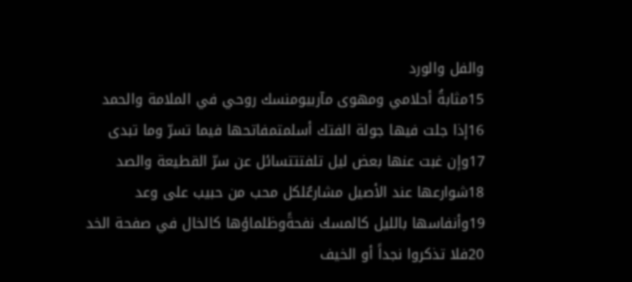والفل والورد
15مثابةُ أحلامي ومهوى مآربيومنسك روحي في الملامة والحمد
16إذا جلت فيها جولة الفتك أسلمتمفاتحها فيما تسرّ وما تبدى
17وإن غبت عنها بعض ليل تلفتتتسائل عن سرّ القطيعة والصد
18شوارعها عند الأصيل مشارعٌلكل محب من حبيب على وعد
19وأنفاسها بالليل كالمسك نفحةًوظلماؤها كالخال في صفحة الخد
20فلا تذكروا نجداً أو الخيف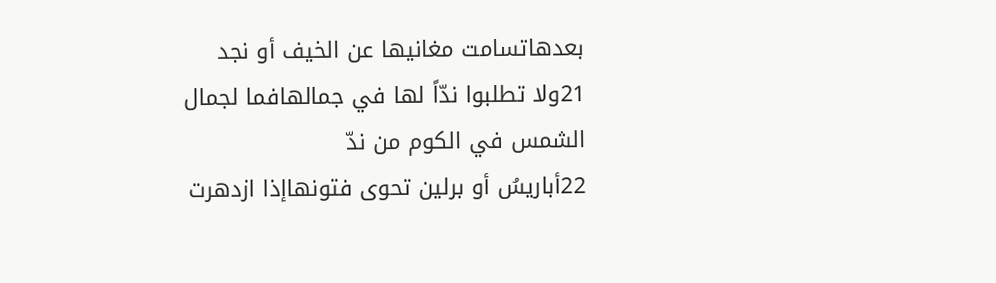بعدهاتسامت مغانيها عن الخيف أو نجد
21ولا تطلبوا ندّاً لها في جمالهافما لجمال الشمس في الكوم من ندّ
22أباريسُ أو برلين تحوى فتونهاإذا ازدهرت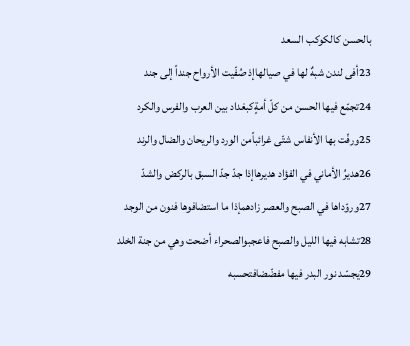بالحسن كالكوكب السعد
23أفى لندن شبهٌ لها في صيالهاإذ صُفّيت الأرواح جنداً إلى جند
24تجمّع فيها الحسن من كلّ أمةٍكبغداد بين العرب والفرس والكرد
25ورفّت بها الأنفاس شتّى غرائباًمن الورد والريحان والضال والرند
26هديرُ الأماني في الفؤاد هديرهاإذا جدّ جدّ السبق بالركض والشدّ
27وروّداها في الصبح والعصر زادهمإذا ما استضافوها فنون من الوجد
28تشابه فيها الليل والصبح فاعجبوالصحراء أضحت وهي من جنة الخلد
29يجسّد نور البدر فيها مفضّضافتحسبه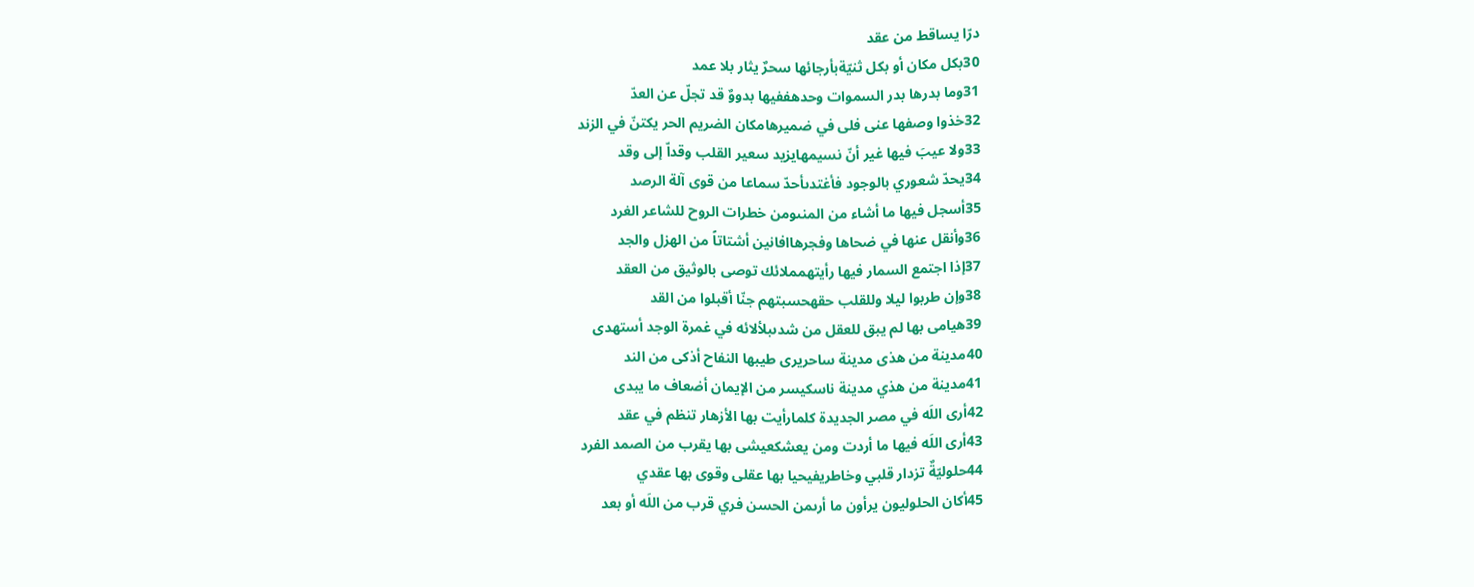درّا يساقط من عقد
30بكل مكان أو بكل ثنيّةبأرجائها سحرٌ يثار بلا عمد
31وما بدرها بدر السموات وحدهففيها بدووٌ قد تجلّ عن العدّ
32خذوا وصفها عنى فلى في ضميرهامكان الضريم الحر يكتنّ في الزند
33ولا عيبَ فيها غير أنّ نسيمهايزيد سعير القلب وقداّ إلى وقد
34يحدّ شعوري بالوجود فأغتدىأحدّ سماعا من قوى آلة الرصد
35أسجل فيها ما أشاء من المنىومن خطرات الروح للشاعر الغرد
36وأنقل عنها في ضحاها وفجرهاافانين أشتاتاً من الهزل والجد
37إذا اجتمع السمار فيها رأيتهمملائك توصى بالوثيق من العقد
38وإن طربوا ليلا وللقلب حقهحسبتهم جنّا أقبلوا من القد
39هيامى بها لم يبق للعقل من شدىبلألائه في غمرة الوجد أستهدى
40مدينة من هذى مدينة ساحريرى طيبها النفاح أذكى من الند
41مدينة من هذي مدينة ناسكيسر من الإيمان أضعاف ما يبدى
42أرى اللَه في مصر الجديدة كلمارأيت بها الأزهار تنظم في عقد
43أرى اللَه فيها ما أردت ومن يعشكعيشى بها يقرب من الصمد الفرد
44حلوليّةٌ تزدار قلبي وخاطريفيحيا بها عقلى وقوى بها عقدي
45أكان الحلوليون يرأون ما أرىمن الحسن فري قرب من اللَه أو بعد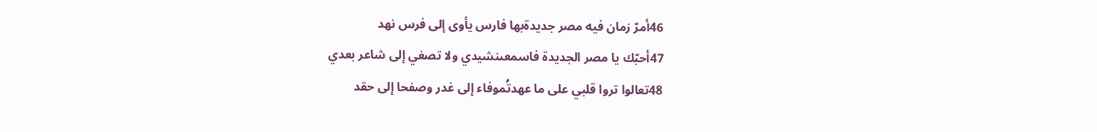46أمرّ زمان فيه مصر جديدةبها فارس يأوى إلى فرس نهد
47أحبّك يا مصر الجديدة فاسمعىنشيدي ولا تصغي إلى شاعر بعدي
48تعالوا تروا قلبي على ما عهدتُموفاء إلى غدر وصفحا إلى حقد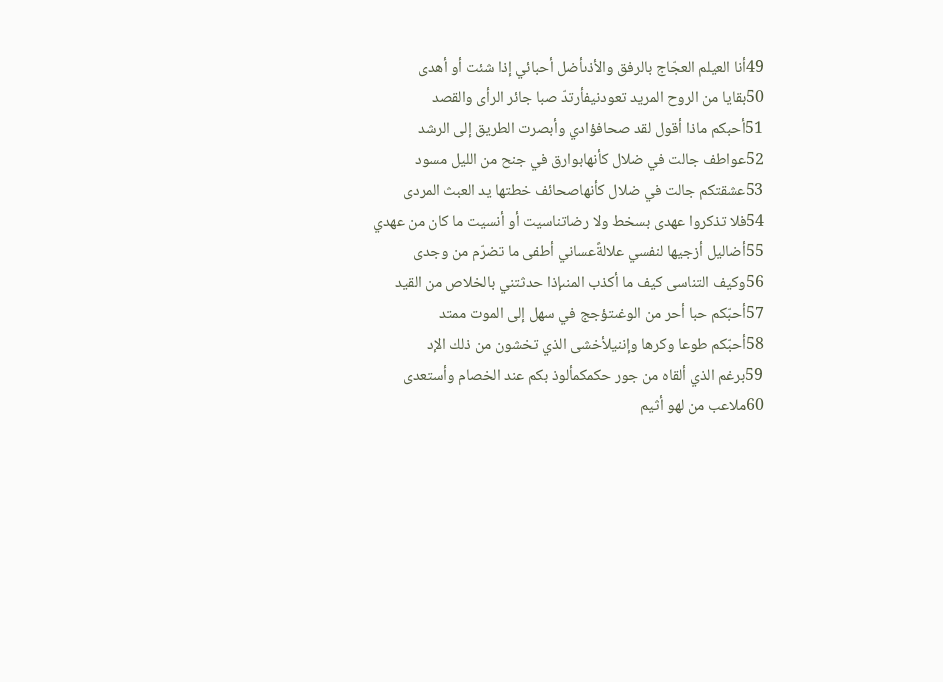49أنا العيلم العجّاج بالرفق والأذىأضل أحبائي إذا شئت أو أهدى
50بقايا من الروح المريد تعودنيفأرتدّ صبا جائر الرأى والقصد
51أحبكم ماذا أقول لقد صحافؤادي وأبصرت الطريق إلى الرشد
52عواطف جالت في ضلال كأنهابوارق في جنح من الليل مسود
53عشقتكم جالت في ضلال كأنهاصحائف خطتها يد العبث المردى
54فلا تذكروا عهدى بسخط ولا رضاتناسيت أو أنسيت ما كان من عهدي
55أضاليل أزجيها لنفسي علالةًعساني أطفى ما تضرّم من وجدى
56وكيف التناسى كيف ما أكذب المنىإذا حدثتني بالخلاص من القيد
57أحبّكم حبا أحر من الوغىتؤجج في سهل إلى الموت ممتد
58أحبّكم طوعا وكرها وإننيلأخشى الذي تخشون من ذلك الإد
59برغم الذي ألقاه من جور حكمكمألوذ بكم عند الخصام وأستعدى
60ملاعب من لهو أثيم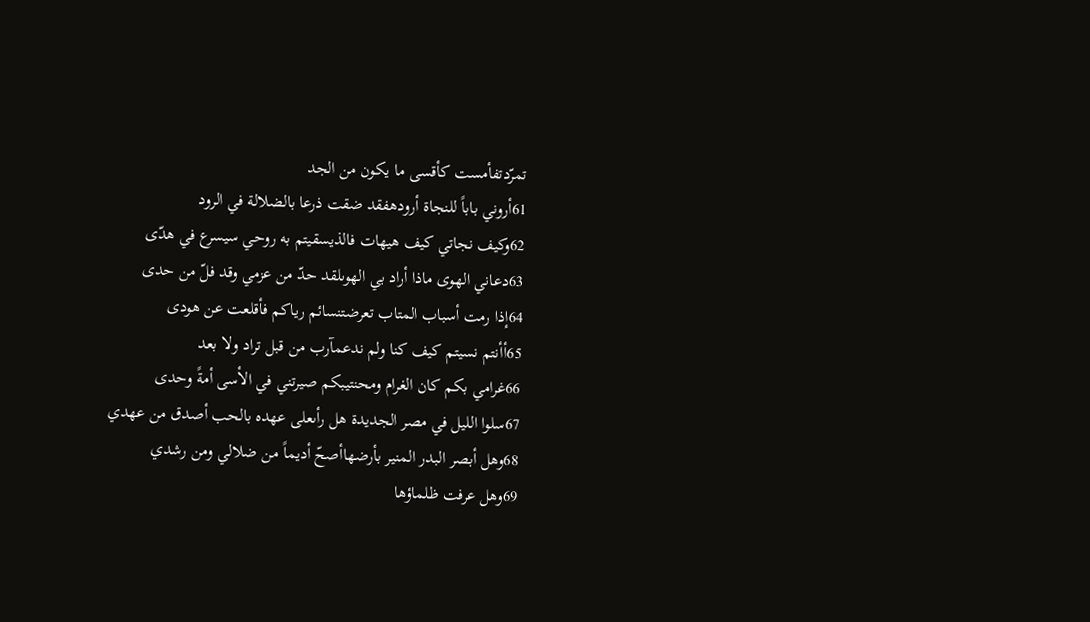تمرّدتفأمست كأقسى ما يكون من الجد
61أروني باباً للنجاة أرودهفقد ضقت ذرعا بالضلالة في الرود
62وكيف نجاتي كيف هيهات فالذيسقيتم به روحي سيسرع في هدّى
63دعاني الهوى ماذا أراد بي الهوىلقد حدّ من عزمي وقد فلّ من حدى
64إذا رمت أسباب المتاب تعرضتنسائم رياكم فأقلعت عن هودى
65أأنتم نسيتم كيف كنا ولم ندعمآرب من قبل تراد ولا بعد
66غرامي بكم كان الغرام ومحنتيبكم صيرتني في الأسى أمةً وحدى
67سلوا الليل في مصر الجديدة هل رأىعلى عهده بالحب أصدق من عهدي
68وهل أبصر البدر المنير بأرضهاأصحّ أديماً من ضلالي ومن رشدي
69وهل عرفت ظلماؤها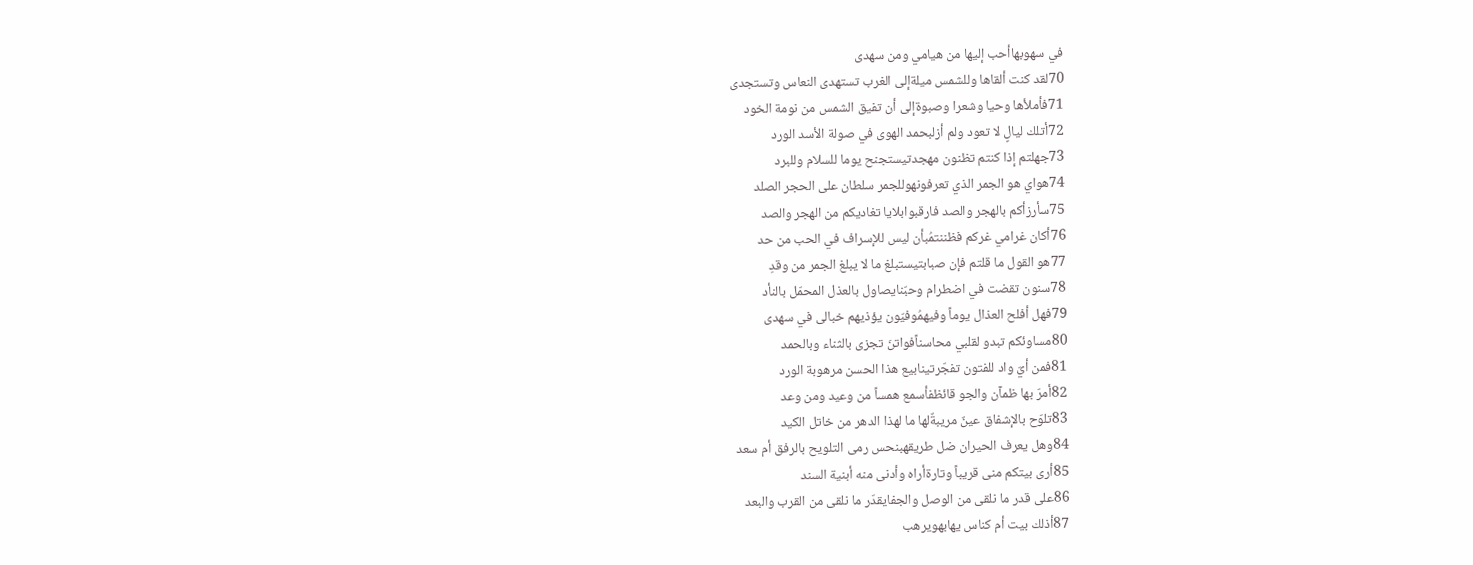في سهوبهاأحب إليها من هيامي ومن سهدى
70لقد كنت ألقاها وللشمس ميلةإلى الغرب تستهدى النعاس وتستجدى
71فأملأها وحيا وشعرا وصبوةإلى أن تفيق الشمس من نومة الخود
72أتلك ليالٍ لا تعود ولم أزلبحمد الهوى في صولة الأسد الورد
73جهلتم إذا كنتم تظنون مهجدتيستجنح يوما للسلام وللبرد
74هواي هو الجمر الذي تعرفونهوللجمر سلطان على الحجر الصلد
75سأرزأكم بالهجر والصد فارقبوابلايا تغاديكم من الهجر والصد
76أكان غرامي غركم فظننتمُبأن ليس للإسراف في الحب من حد
77هو القول ما قلتم فإن صبابتيستبلغ ما لا يبلغ الجمر من وقدِ
78سنون تقضت في اضطرام وحبّنايصاول بالعذل المحمّل بالنأد
79فهل أفلح العذال يوماً وفيهمُوفيّون يؤذيهم خبالى في سهدى
80مساوئكم تبدو لقلبي محاسناًفواتنَ تجزى بالثناء وبالحمد
81فمن أيّ واد للفتون تفجّرتينابيع هذا الحسن مرهوبة الورد
82أمرّ بها ظمآن والجو قائظفأسمع همساً من وعيد ومن وعد
83تلوّح بالإشفاق عينٌ مريبةٌلها ما لهذا الدهر من خاتل الكيد
84وهل يعرف الحيران ضل طريقهبنحس رمى التلويح بالرفق أم سعد
85أرى بيتكم منى قريباً وتارةأراه وأدنى منه أبنية السند
86على قدر ما نلقى من الوصل والجفايقدّر ما نلقى من القرب والبعد
87أذلك بيت أم كناس يهابهويرهب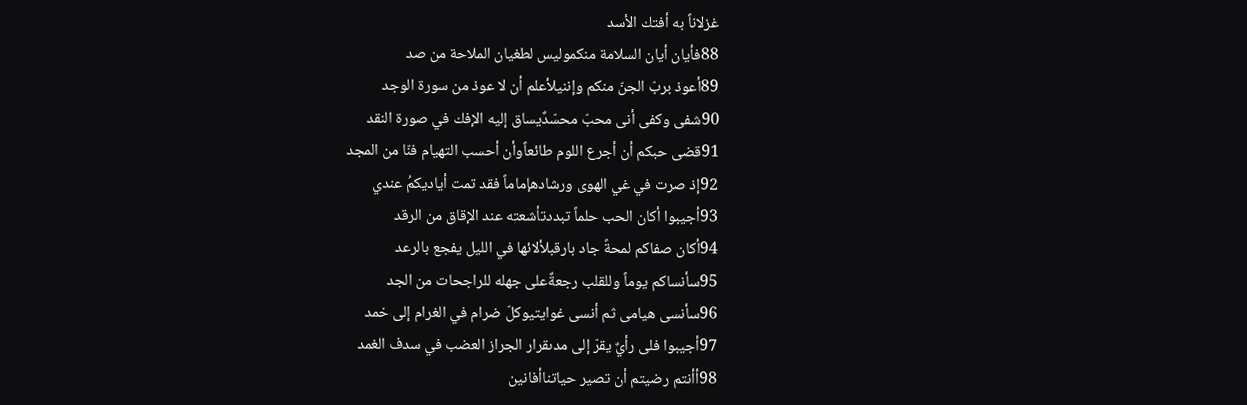غزلاناً به أفتك الأسد
88فأيان أيان السلامة منكموليس لطغيان الملاحة من صد
89أعوذ بربّ الجنّ منكم وإننيلأعلم أن لا عوذ من سورة الوجد
90شفى وكفى أنى محبّ محسّدٌيساق إليه الإفك في صورة النقد
91قضى حبكم أن أجرع اللوم طائعاًوأن أحسب التهيام فنّا من المجد
92إذ صرت في غي الهوى ورشادهإماماً فقد تمت أياديكمُ عندي
93أجيبوا أكان الحب حلماً تبددتأشعته عند الإقاق من الرقد
94أكان صفاكم لمحةً جاد بارقبلألائها في الليل يفجع بالرعد
95سأنساكم يوماً وللقلب رجعةٌعلى جهله للراجحات من الجد
96سأنسى هيامى ثم أنسى غوايتيوكلّ ضرام في الغرام إلى خمد
97أجيبوا فلى رأيٌ يقرّ إلى مدىقرار الجراز العضب في سدف الغمد
98أأنتم رضيتم أن تصير حياتناأفانين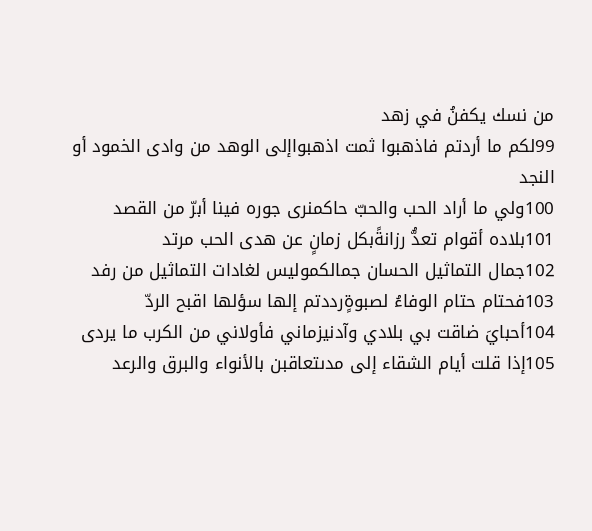من نسك يكفنُ في زهد
99لكم ما أردتم فاذهبوا ثمت اذهبواإلى الوهد من وادى الخمود أو النجد
100ولي ما أراد الحب والحبّ حاكمنرى جوره فينا أبرّ من القصد
101بلاده أقوام تعدُّ رزانةًبكل زمانٍ عن هدى الحب مرتد
102جمال التماثيل الحسان جمالكموليس لغادات التماثيل من رفد
103فحتام حتام الوفاءُ لصبوةٍرددتم إلها سؤلها اقبح الردّ
104أحبايَ ضاقت بي بلادي وآدنيزماني فأولاني من الكرب ما يردى
105إذا قلت أيام الشقاء إلى مدىتعاقبن بالأنواء والبرق والرعد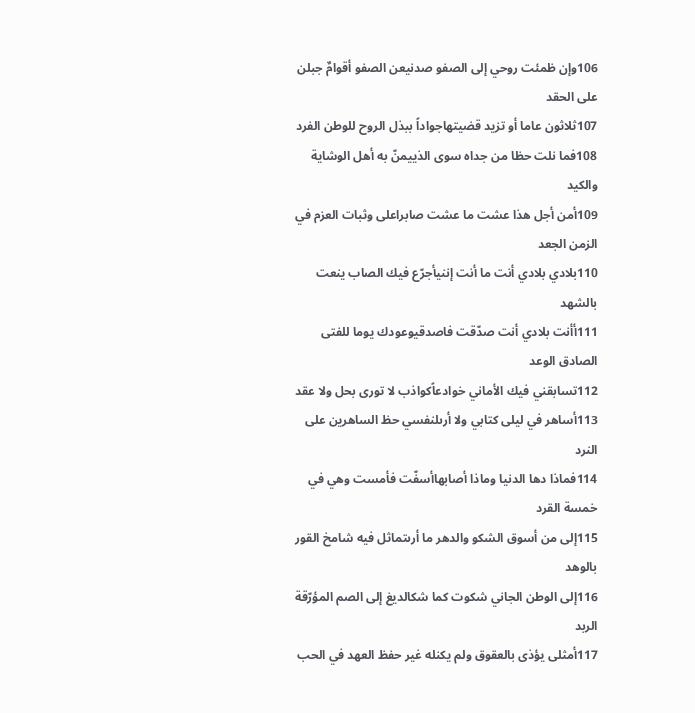106وإن ظمئت روحي إلى الصفو صدنيعن الصفو أقوامٌ جبلن على الحقد
107ثلاثون عاما أو تزيد قضيتهاجواداً ببذل الروح للوطن الفرد
108فما نلت حظا من جداه سوى الذييمنّ به أهل الوشاية والكيد
109أمن أجل هذا عشت ما عشت صابراعلى وثبات العزم في الزمن الجعد
110بلادي بلادي أنت ما أنت إننيأجرّع فيك الصاب ينعت بالشهد
111أأنت بلادي أنت صدّقت فاصدقيوعودك يوما للفتى الصادق الوعد
112تسابقني فيك الأماني خوادعاًكواذب لا تورى بحل ولا عقد
113أساهر في ليلى كتابي ولا أرىلنفسي حظ الساهرين على النرد
114فماذا دها الدنيا وماذا أصابهاأسفّت فأمست وهي في خمسة القرد
115إلى من أسوق الشكو والدهر ما أرىتماثل فيه شامخ القور بالوهد
116إلى الوطن الجاني شكوت كما شكالديغ إلى الصم المؤرّقة الربد
117أمثلى يؤذى بالعقوق ولم يكنله غير حفظ العهد في الحب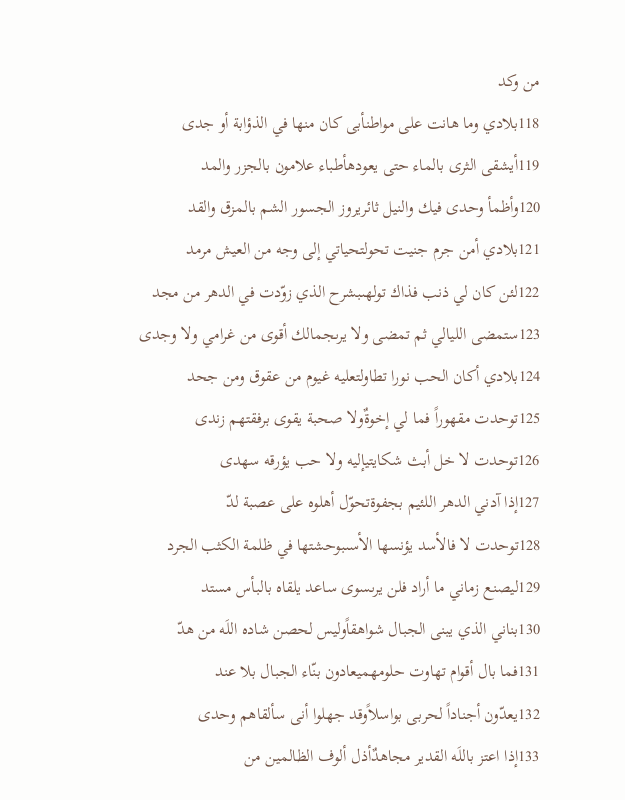من وكد
118بلادي وما هانت على مواطنأبى كان منها في الذؤابة أو جدى
119أيشقى الثرى بالماء حتى يعودهأطباء علامون بالجزر والمد
120وأظمأ وحدى فيك والنيل ثائريروز الجسور الشم بالمزق والقد
121بلادي أمن جرم جنيت تحولتحياتي إلى وجه من العيش مرمد
122لئن كان لي ذنب فذاك تولهىبشرح الذي زوّدت في الدهر من مجد
123ستمضى الليالي ثم تمضى ولا يرىجمالك أقوى من غرامي ولا وجدى
124بلادي أكان الحب نورا تطاولتعليه غيوم من عقوق ومن جحد
125توحدت مقهوراً فما لي إخوةٌولا صحبة يقوى برفقتهم زندى
126توحدت لا خل أبث شكايتيإليه ولا حب يؤرقه سهدى
127إذا آدني الدهر اللئيم بجفوةتحوّل أهلوه على عصبة لدّ
128توحدت لا فالأسد يؤنسها الأسىبوحشتها في ظلمة الكثب الجرد
129ليصنع زماني ما أراد فلن يرىسوى ساعد يلقاه بالبأس مستد
130بناني الذي يبنى الجبال شواهقاًوليس لحصن شاده اللَه من هدّ
131فما بال أقوام تهاوت حلومهميعادون بنّاء الجبال بلا عند
132يعدّون أجناداً لحربى بواسلاًوقد جهلوا أنى سألقاهم وحدى
133إذا اعتز باللَه القدير مجاهدٌأذل ألوف الظالمين من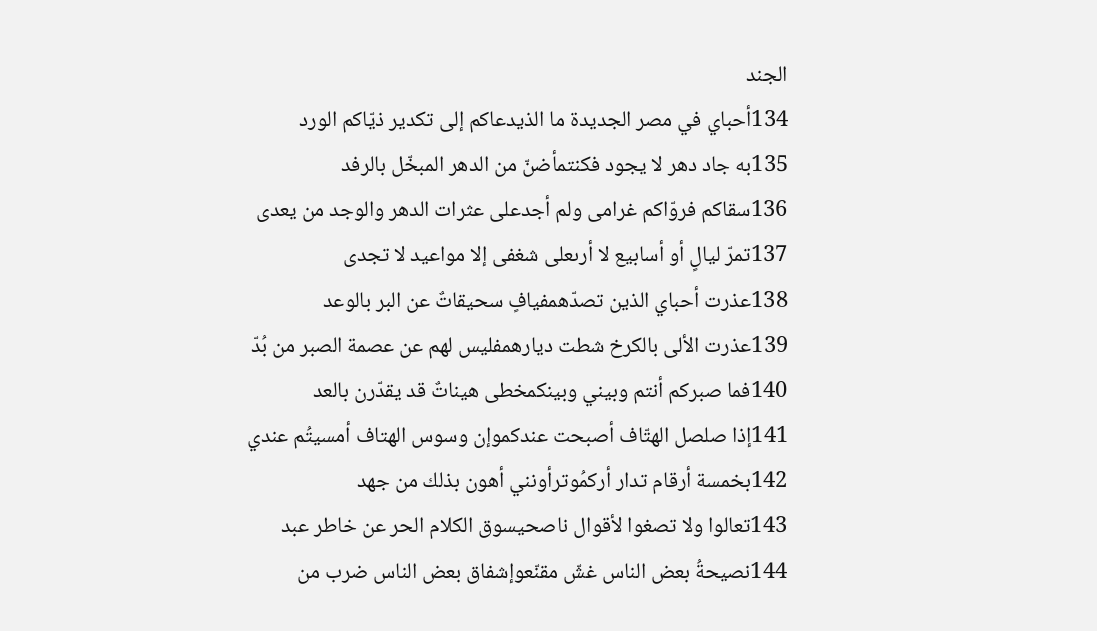الجند
134أحباي في مصر الجديدة ما الذيدعاكم إلى تكدير ذيّاكم الورد
135به جاد دهر لا يجود فكنتمأضنّ من الدهر المبخّل بالرفد
136سقاكم فروّاكم غرامى ولم أجدعلى عثرات الدهر والوجد من يعدى
137تمرّ ليالٍ أو أسابيع لا أرىعلى شغفى إلا مواعيد لا تجدى
138عذرت أحباي الذين تصدّهمفيافٍ سحيقاتٌ عن البر بالوعد
139عذرت الألى بالكرخ شطت ديارهمفليس لهم عن عصمة الصبر من بُدّ
140فما صبركم أنتم وبيني وبينكمخطى هيناتٌ قد يقدّرن بالعد
141إذا صلصل الهتّاف أصبحت عندكموإن وسوس الهتاف أمسيتُم عندي
142بخمسة أرقام تدار أركمُوترأونني أهون بذلك من جهد
143تعالوا ولا تصغوا لأقوال ناصحيسوق الكلام الحر عن خاطر عبد
144نصيحةُ بعض الناس غشّ مقنّعوإشفاق بعض الناس ضرب من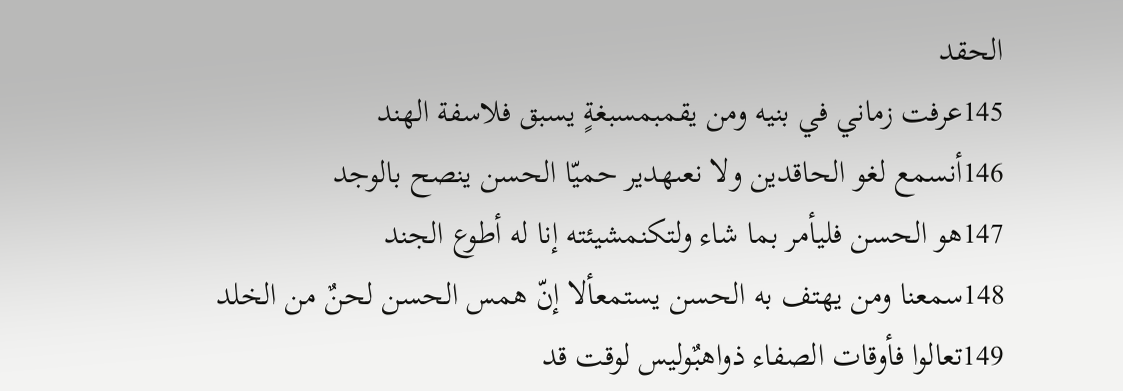الحقد
145عرفت زماني في بنيه ومن يقمبمسبغةٍ يسبق فلاسفة الهند
146أنسمع لغو الحاقدين ولا نعىهدير حميّا الحسن ينصح بالوجد
147هو الحسن فليأمر بما شاء ولتكنمشيئته إنا له أطوع الجند
148سمعنا ومن يهتف به الحسن يستمعألا إنّ همس الحسن لحنٌ من الخلد
149تعالوا فأوقات الصفاء ذواهبٌوليس لوقت قد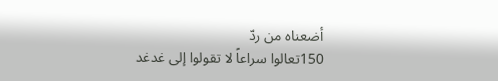أضعناه من ردّ
150تعالوا سراعاً لا تقولوا إلى غدغد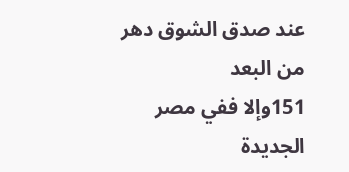عند صدق الشوق دهر من البعد
151وإلا ففي مصر الجديدة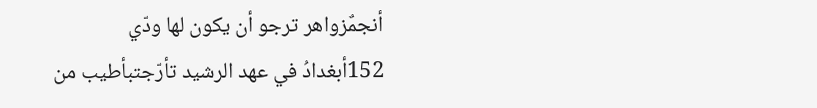أنجمٌزواهر ترجو أن يكون لها ودّي
152أبغدادُ في عهد الرشيد تأرّجتبأطيب من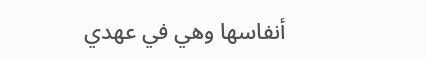أنفاسها وهي في عهدي